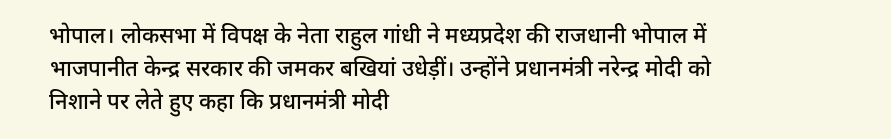भोपाल। लोकसभा में विपक्ष के नेता राहुल गांधी ने मध्यप्रदेश की राजधानी भोपाल में भाजपानीत केन्द्र सरकार की जमकर बखियां उधेड़ीं। उन्होंने प्रधानमंत्री नरेन्द्र मोदी को निशाने पर लेते हुए कहा कि प्रधानमंत्री मोदी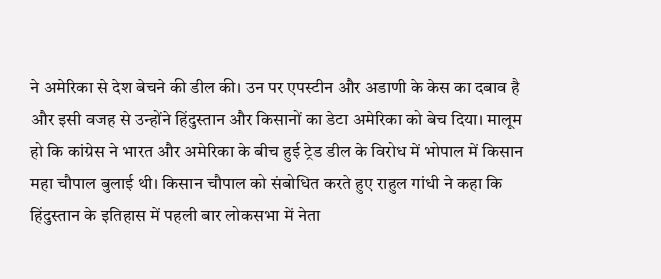ने अमेरिका से देश बेचने की डील की। उन पर एपस्टीन और अडाणी के केस का दबाव है और इसी वजह से उन्होंने हिंदुस्तान और किसानों का डेटा अमेरिका को बेच दिया। मालूम हो कि कांग्रेस ने भारत और अमेरिका के बीच हुई ट्रेड डील के विरोध में भोपाल में किसान महा चौपाल बुलाई थी। किसान चौपाल को संबोधित करते हुए राहुल गांधी ने कहा कि हिंदुस्तान के इतिहास में पहली बार लोकसभा में नेता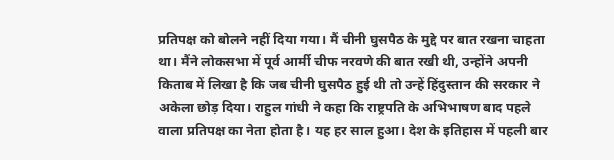प्रतिपक्ष को बोलने नहीं दिया गया। मैं चीनी घुसपैठ के मुद्दे पर बात रखना चाहता था। मैंने लोकसभा में पूर्व आर्मी चीफ नरवणे की बात रखी थी, उन्होंने अपनी किताब में लिखा है कि जब चीनी घुसपैठ हुई थी तो उन्हें हिंदुस्तान की सरकार ने अकेला छोड़ दिया। राहुल गांधी ने कहा कि राष्ट्रपति के अभिभाषण बाद पहले वाला प्रतिपक्ष का नेता होता है। यह हर साल हुआ। देश के इतिहास में पहली बार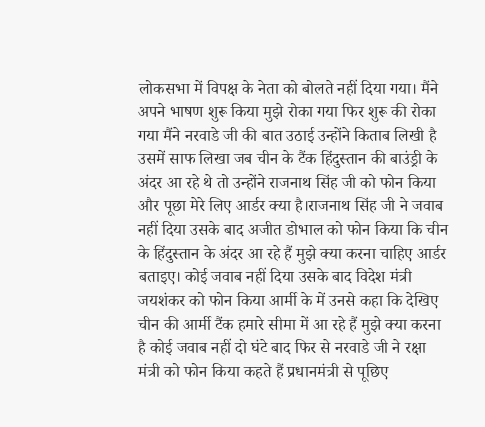लोकसभा में विपक्ष के नेता को बोलते नहीं दिया गया। मैंने अपने भाषण शुरू किया मुझे रोका गया फिर शुरू की रोका गया मैंने नरवाडे जी की बात उठाई उन्होंने किताब लिखी है उसमें साफ लिखा जब चीन के टैंक हिंदुस्तान की बाउंड्री के अंदर आ रहे थे तो उन्होंने राजनाथ सिंह जी को फोन किया और पूछा मेरे लिए आर्डर क्या है।राजनाथ सिंह जी ने जवाब नहीं दिया उसके बाद अजीत डोभाल को फोन किया कि चीन के हिंदुस्तान के अंदर आ रहे हैं मुझे क्या करना चाहिए आर्डर बताइए। कोई जवाब नहीं दिया उसके बाद विदेश मंत्री जयशंकर को फोन किया आर्मी के में उनसे कहा कि देखिए चीन की आर्मी टैंक हमारे सीमा में आ रहे हैं मुझे क्या करना है कोई जवाब नहीं दो घंटे बाद फिर से नरवाडे जी ने रक्षा मंत्री को फोन किया कहते हैं प्रधानमंत्री से पूछिए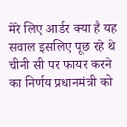मेरे लिए आर्डर क्या है यह सवाल इसलिए पूछ रहे थे चीनी सी पर फायर करने का निर्णय प्रधानमंत्री को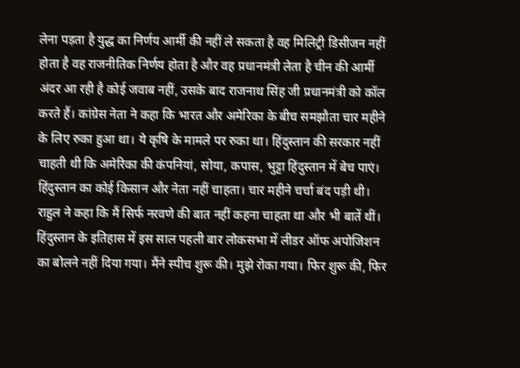लेना पड़ता है युद्ध का निर्णय आर्मी की नहीं ले सकता है वह मिलिट्री डिसीजन नहीं होता है वह राजनीतिक निर्णय होता है और वह प्रधानमंत्री लेता है चीन की आर्मी अंदर आ रही है कोई जवाब नहीं, उसके बाद राजनाथ सिंह जी प्रधानमंत्री को कॉल करते हैं। कांग्रेस नेता ने कहा कि भारत और अमेरिका के बीच समझौता चार महीने के लिए रुका हुआ था। ये कृषि के मामले पर रुका था। हिंदुस्तान की सरकार नहीं चाहती थी कि अमेरिका की कंपनियां, सोया, कपास, भुट्टा हिंदुस्तान में बेच पाएं। हिंदुस्तान का कोई किसान और नेता नहीं चाहता। चार महीने चर्चा बंद पड़ी थी। राहुल ने कहा कि मैं सिर्फ नरवणे की बात नहीं कहना चाहता था और भी बातें थीं। हिंदुस्तान के इतिहास में इस साल पहली बार लोकसभा में लीडर ऑफ अपोजिशन का बोलने नहीं दिया गया। मैंने स्पीच शुरू की। मुझे रोका गया। फिर शुरू की, फिर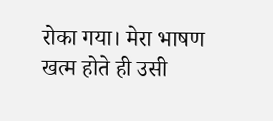रोका गया। मेरा भाषण खत्म होते ही उसी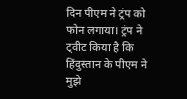दिन पीएम ने ट्रंप को फोन लगाया। ट्रंप ने ट्वीट किया है कि हिंदुस्तान के पीएम ने मुझे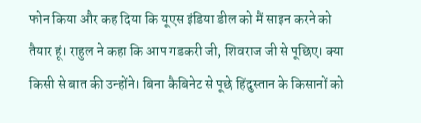फोन किया और कह दिया कि यूएस इंडिया डील को मैं साइन करने को तैयार हूं। राहुल ने कहा कि आप गडकरी जी, शिवराज जी से पूछिए। क्या किसी से बात की उन्होंने। बिना कैबिनेट से पूछे हिंदुस्तान के किसानों को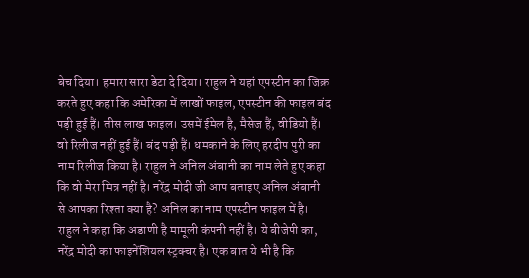बेच दिया। हमारा सारा डेटा दे दिया। राहुल ने यहां एपस्टीन का जिक्र करते हुए कहा कि अमेरिका में लाखों फाइल, एपस्टीन की फाइल बंद पड़ी हुई हैं। तीस लाख फाइल। उसमें ईमेल है, मैसेज हैं, वीडियो हैं। वो रिलीज नहीं हुई हैं। बंद पड़ी हैं। धमकाने के लिए हरदीप पुरी का नाम रिलीज किया है। राहुल ने अनिल अंबानी का नाम लेते हुए कहा कि वो मेरा मित्र नहीं है। नरेंद्र मोदी जी आप बताइए अनिल अंबानी से आपका रिश्ता क्या है? अनिल का नाम एपस्टीन फाइल में है। राहुल ने कहा कि अडाणी है मामूली कंपनी नहीं है। ये बीजेपी का, नरेंद्र मोदी का फाइनेंशियल स्ट्रक्चर है। एक बात ये भी है कि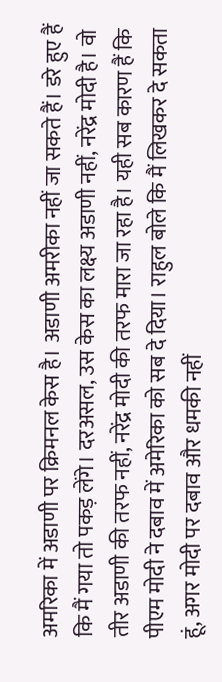अमरिका में अडाणी पर क्रिमनल केस है। अडाणी अमरीका नहीं जा सकते हैं। डरे हुए हैं कि मैं गया तो पकड़ लेंगे। दरअसल, उस केस का लक्ष्य अडाणी नहीं, नरेंद्र मोदी है। वो तीर अडाणी की तरफ नहीं, नरेंद्र मोदी की तरफ मारा जा रहा है। यही सब कारण हैं कि पीएम मोदी ने दबाव में अमेरिका को सब दे दिया। राहुल बोले कि मैं लिखकर दे सकता हूं, अगर मोदी पर दबाव और धमकी नहीं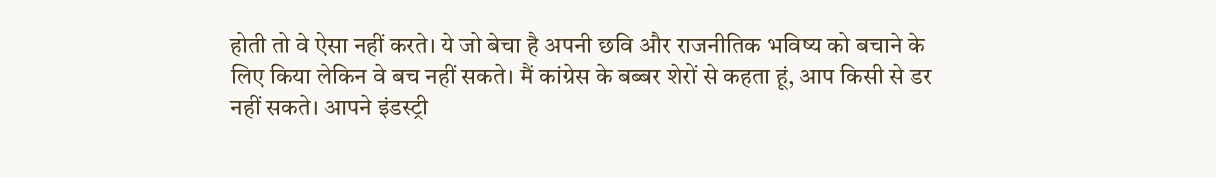होती तो वे ऐसा नहीं करते। ये जो बेचा है अपनी छवि और राजनीतिक भविष्य को बचाने के लिए किया लेकिन वे बच नहीं सकते। मैं कांग्रेस के बब्बर शेरों से कहता हूं, आप किसी से डर नहीं सकते। आपने इंडस्ट्री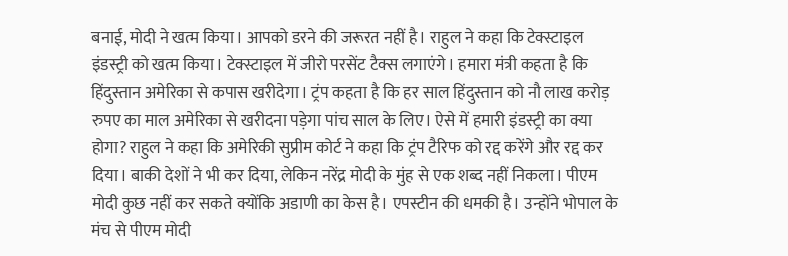बनाई, मोदी ने खत्म किया। आपको डरने की जरूरत नहीं है। राहुल ने कहा कि टेक्स्टाइल इंडस्ट्री को खत्म किया। टेक्स्टाइल में जीरो परसेंट टैक्स लगाएंगे। हमारा मंत्री कहता है कि हिंदुस्तान अमेरिका से कपास खरीदेगा। ट्रंप कहता है कि हर साल हिंदुस्तान को नौ लाख करोड़ रुपए का माल अमेरिका से खरीदना पड़ेगा पांच साल के लिए। ऐसे में हमारी इंडस्ट्री का क्या होगा? राहुल ने कहा कि अमेरिकी सुप्रीम कोर्ट ने कहा कि ट्रंप टैरिफ को रद्द करेंगे और रद्द कर दिया। बाकी देशों ने भी कर दिया, लेकिन नरेंद्र मोदी के मुंह से एक शब्द नहीं निकला। पीएम मोदी कुछ नहीं कर सकते क्योंकि अडाणी का केस है। एपस्टीन की धमकी है। उन्होंने भोपाल के मंच से पीएम मोदी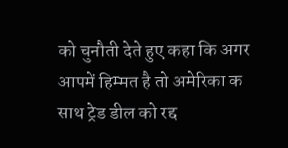को चुनौती देते हुए कहा कि अगर आपमें हिम्मत है तो अमेरिका क साथ ट्रेड डील को रद्द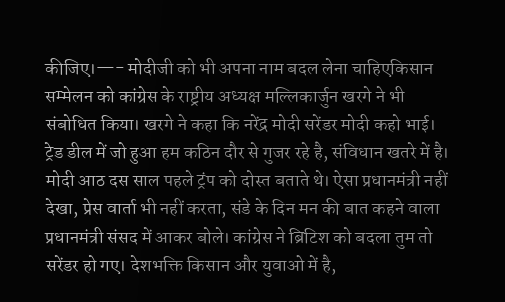कीजिए।—- मोदीजी को भी अपना नाम बदल लेना चाहिएकिसान सम्मेलन को कांग्रेस के राष्ट्रीय अध्यक्ष मल्लिकार्जुन खरगे ने भी संबोधित किया। खरगे ने कहा कि नरेंद्र मोदी सरेंडर मोदी कहो भाई। ट्रेड डील में जो हुआ हम कठिन दौर से गुजर रहे है, संविधान खतरे में है। मोदी आठ दस साल पहले ट्रंप को दोस्त बताते थे। ऐसा प्रधानमंत्री नहीं देखा, प्रेस वार्ता भी नहीं करता, संडे के दिन मन की बात कहने वाला प्रधानमंत्री संसद में आकर बोले। कांग्रेस ने ब्रिटिश को बदला तुम तो सरेंडर हो गए। देशभक्ति किसान और युवाओ में है,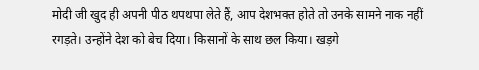मोदी जी खुद ही अपनी पीठ थपथपा लेते हैं, आप देशभक्त होते तो उनके सामने नाक नहीं रगड़ते। उन्होंने देश को बेच दिया। किसानों के साथ छल किया। खड़गे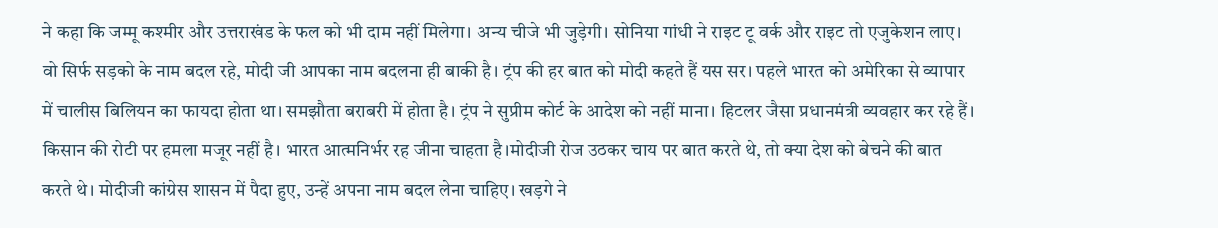ने कहा कि जम्मू कश्मीर और उत्तराखंड के फल को भी दाम नहीं मिलेगा। अन्य चीजे भी जुड़ेगी। सोनिया गांधी ने राइट टू वर्क और राइट तो एजुकेशन लाए। वो सिर्फ सड़को के नाम बदल रहे, मोदी जी आपका नाम बदलना ही बाकी है। ट्रंप की हर बात को मोदी कहते हैं यस सर। पहले भारत को अमेरिका से व्यापार में चालीस बिलियन का फायदा होता था। समझौता बराबरी में होता है। ट्रंप ने सुप्रीम कोर्ट के आदेश को नहीं माना। हिटलर जैसा प्रधानमंत्री व्यवहार कर रहे हैं। किसान की रोटी पर हमला मजूर नहीं है। भारत आत्मनिर्भर रह जीना चाहता है।मोदीजी रोज उठकर चाय पर बात करते थे, तो क्या देश को बेचने की बात करते थे। मोदीजी कांग्रेस शासन में पैदा हुए, उन्हें अपना नाम बदल लेना चाहिए। खड़गे ने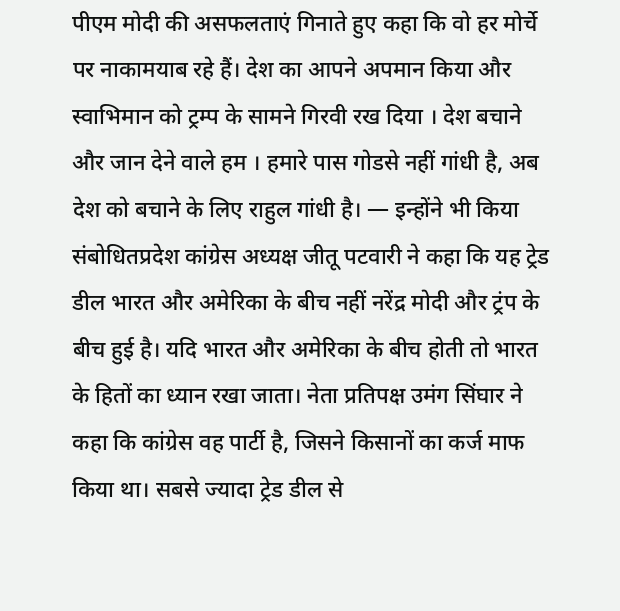पीएम मोदी की असफलताएं गिनाते हुए कहा कि वो हर मोर्चे पर नाकामयाब रहे हैं। देश का आपने अपमान किया और स्वाभिमान को ट्रम्प के सामने गिरवी रख दिया । देश बचाने और जान देने वाले हम । हमारे पास गोडसे नहीं गांधी है, अब देश को बचाने के लिए राहुल गांधी है। — इन्होंने भी किया संबोधितप्रदेश कांग्रेस अध्यक्ष जीतू पटवारी ने कहा कि यह ट्रेड डील भारत और अमेरिका के बीच नहीं नरेंद्र मोदी और ट्रंप के बीच हुई है। यदि भारत और अमेरिका के बीच होती तो भारत के हितों का ध्यान रखा जाता। नेता प्रतिपक्ष उमंग सिंघार ने कहा कि कांग्रेस वह पार्टी है, जिसने किसानों का कर्ज माफ किया था। सबसे ज्यादा ट्रेड डील से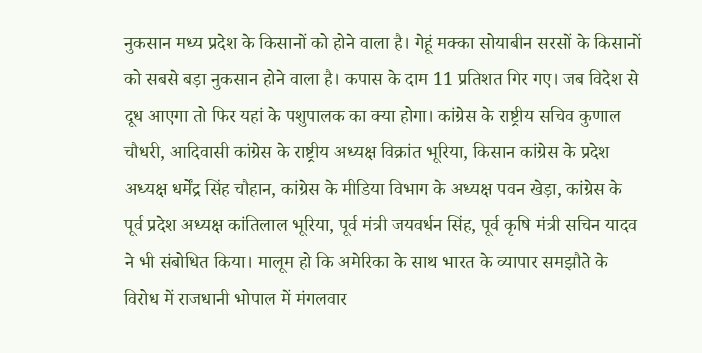नुकसान मध्य प्रदेश के किसानों को होने वाला है। गेहूं मक्का सोयाबीन सरसों के किसानों को सबसे बड़ा नुकसान होने वाला है। कपास के दाम 11 प्रतिशत गिर गए। जब विदेश से दूध आएगा तो फिर यहां के पशुपालक का क्या होगा। कांग्रेस के राष्ट्रीय सचिव कुणाल चौधरी, आदिवासी कांग्रेस के राष्ट्रीय अध्यक्ष विक्रांत भूरिया, किसान कांग्रेस के प्रदेश अध्यक्ष धर्मेंद्र सिंह चौहान, कांग्रेस के मीडिया विभाग के अध्यक्ष पवन खेड़ा, कांग्रेस के पूर्व प्रदेश अध्यक्ष कांतिलाल भूरिया, पूर्व मंत्री जयवर्धन सिंह, पूर्व कृषि मंत्री सचिन यादव ने भी संबोधित किया। मालूम हो कि अमेरिका के साथ भारत के व्यापार समझौते के विरोध में राजधानी भोपाल में मंगलवार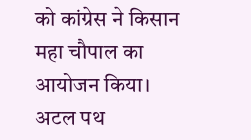को कांग्रेस ने किसान महा चौपाल का आयोजन किया। अटल पथ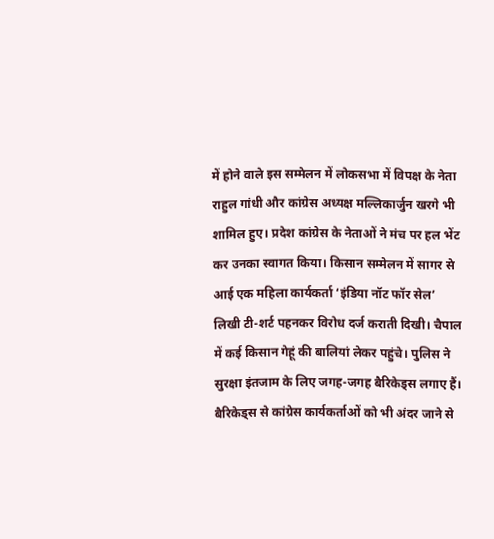में होने वाले इस सम्मेलन में लोकसभा में विपक्ष के नेता राहुल गांधी और कांग्रेस अध्यक्ष मल्लिकार्जुन खरगे भी शामिल हुए। प्रदेश कांग्रेस के नेताओं ने मंच पर हल भेंट कर उनका स्वागत किया। किसान सम्मेलन में सागर से आई एक महिला कार्यकर्ता ‘इंडिया नॉट फॉर सेल’ लिखी टी-शर्ट पहनकर विरोध दर्ज कराती दिखी। चैपाल में कई किसान गेहूं की बालियां लेकर पहुंचे। पुलिस ने सुरक्षा इंतजाम के लिए जगह-जगह बैरिकेड्स लगाए हैं। बैरिकेड्स से कांग्रेस कार्यकर्ताओं को भी अंदर जाने से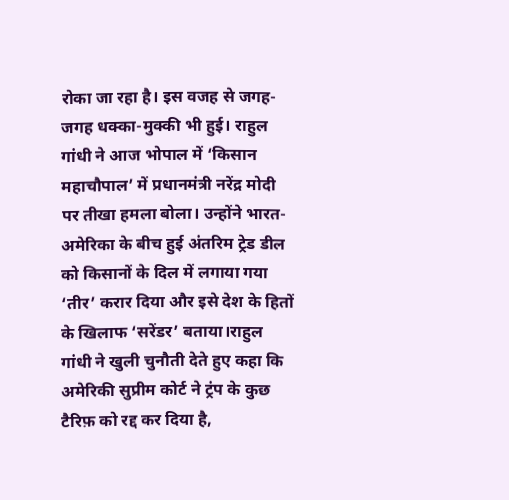रोका जा रहा है। इस वजह से जगह-जगह धक्का-मुक्की भी हुई। राहुल गांधी ने आज भोपाल में ‘किसान महाचौपाल’ में प्रधानमंत्री नरेंद्र मोदी पर तीखा हमला बोला। उन्होंने भारत-अमेरिका के बीच हुई अंतरिम ट्रेड डील को किसानों के दिल में लगाया गया ‘तीर’ करार दिया और इसे देश के हितों के खिलाफ ‘सरेंडर’ बताया।राहुल गांधी ने खुली चुनौती देते हुए कहा कि अमेरिकी सुप्रीम कोर्ट ने ट्रंप के कुछ टैरिफ़ को रद्द कर दिया है,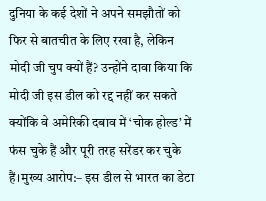दुनिया के कई देशों ने अपने समझौतों को फिर से बातचीत के लिए रखा है, लेकिन मोदी जी चुप क्यों हैं? उन्होंने दावा किया कि मोदी जी इस डील को रद्द नहीं कर सकते क्योंकि वे अमेरिकी दबाव में ‘चोक होल्ड’ में फंस चुके हैं और पूरी तरह सरेंडर कर चुके हैं।मुख्य आरोप:– इस डील से भारत का डेटा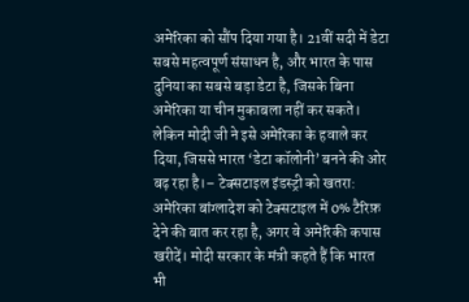अमेरिका को सौंप दिया गया है। 21वीं सदी में डेटा सबसे महत्वपूर्ण संसाधन है, और भारत के पास दुनिया का सबसे बड़ा डेटा है, जिसके बिना अमेरिका या चीन मुकाबला नहीं कर सकते। लेकिन मोदी जी ने इसे अमेरिका के हवाले कर दिया, जिससे भारत ‘डेटा कॉलोनी’ बनने की ओर बढ़ रहा है।– टेक्सटाइल इंडस्ट्री को खतरा: अमेरिका बांग्लादेश को टेक्सटाइल में 0% टैरिफ़ देने की बात कर रहा है, अगर वे अमेरिकी कपास खरीदें। मोदी सरकार के मंत्री कहते हैं कि भारत भी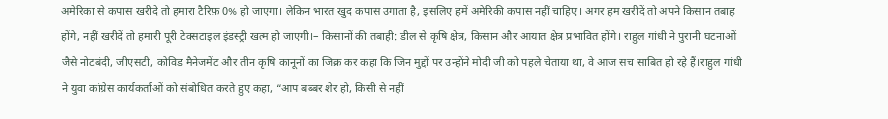अमेरिका से कपास खरीदे तो हमारा टैरिफ़ 0% हो जाएगा। लेकिन भारत खुद कपास उगाता है, इसलिए हमें अमेरिकी कपास नहीं चाहिए। अगर हम खरीदें तो अपने किसान तबाह होंगे, नहीं खरीदें तो हमारी पूरी टेक्सटाइल इंडस्ट्री खत्म हो जाएगी।– किसानों की तबाही: डील से कृषि क्षेत्र, किसान और आयात क्षेत्र प्रभावित होंगे। राहुल गांधी ने पुरानी घटनाओं जैसे नोटबंदी, जीएसटी, कोविड मैनेजमेंट और तीन कृषि कानूनों का जिक्र कर कहा कि जिन मुद्दों पर उन्होंने मोदी जी को पहले चेताया था, वे आज सच साबित हो रहे हैं।राहुल गांधी ने युवा कांग्रेस कार्यकर्ताओं को संबोधित करते हुए कहा, “आप बब्बर शेर हो, किसी से नहीं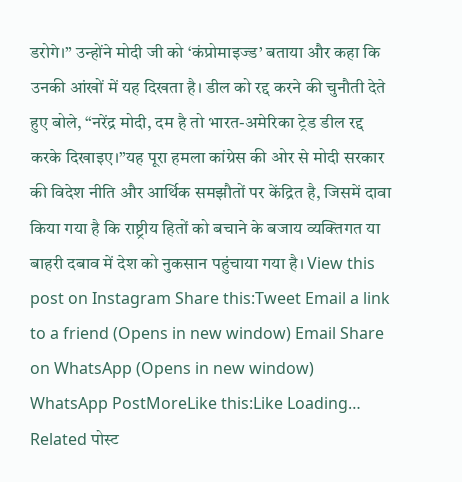डरोगे।” उन्होंने मोदी जी को ‘कंप्रोमाइज्ड’ बताया और कहा कि उनकी आंखों में यह दिखता है। डील को रद्द करने की चुनौती देते हुए बोले, “नरेंद्र मोदी, दम है तो भारत-अमेरिका ट्रेड डील रद्द करके दिखाइए।”यह पूरा हमला कांग्रेस की ओर से मोदी सरकार की विदेश नीति और आर्थिक समझौतों पर केंद्रित है, जिसमें दावा किया गया है कि राष्ट्रीय हितों को बचाने के बजाय व्यक्तिगत या बाहरी दबाव में देश को नुकसान पहुंचाया गया है। View this post on Instagram Share this:Tweet Email a link to a friend (Opens in new window) Email Share on WhatsApp (Opens in new window) WhatsApp PostMoreLike this:Like Loading… Related पोस्ट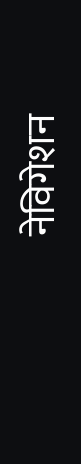नेविगेशन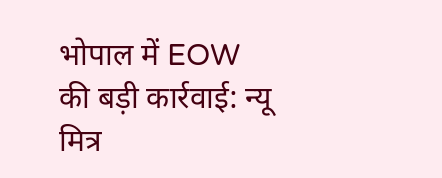भोपाल में EOW की बड़ी कार्रवाई: न्यू मित्र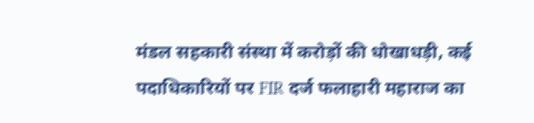मंडल सहकारी संस्था में करोड़ों की धोखाधड़ी, कई पदाधिकारियों पर FIR दर्ज फलाहारी महाराज का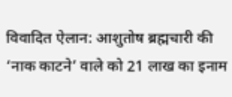विवादित ऐलान: आशुतोष ब्रह्मचारी की ‘नाक काटने’ वाले को 21 लाख का इनाम